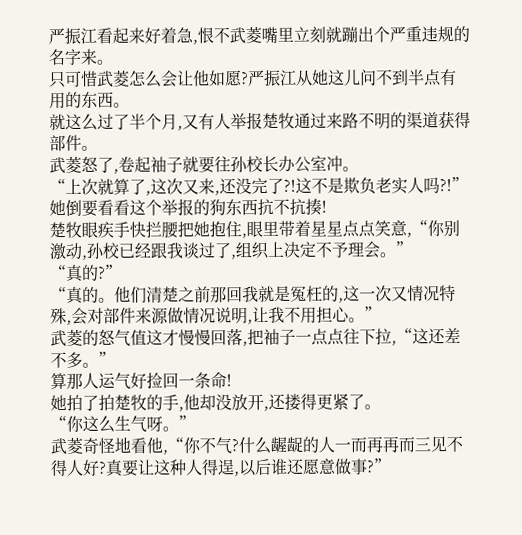严振江看起来好着急,恨不武菱嘴里立刻就蹦出个严重违规的名字来。
只可惜武菱怎么会让他如愿?严振江从她这儿问不到半点有用的东西。
就这么过了半个月,又有人举报楚牧通过来路不明的渠道获得部件。
武菱怒了,卷起袖子就要往孙校长办公室冲。
“上次就算了,这次又来,还没完了?!这不是欺负老实人吗?!”
她倒要看看这个举报的狗东西抗不抗揍!
楚牧眼疾手快拦腰把她抱住,眼里带着星星点点笑意,“你别激动,孙校已经跟我谈过了,组织上决定不予理会。”
“真的?”
“真的。他们清楚之前那回我就是冤枉的,这一次又情况特殊,会对部件来源做情况说明,让我不用担心。”
武菱的怒气值这才慢慢回落,把袖子一点点往下拉,“这还差不多。”
算那人运气好捡回一条命!
她拍了拍楚牧的手,他却没放开,还搂得更紧了。
“你这么生气呀。”
武菱奇怪地看他,“你不气?什么龌龊的人一而再再而三见不得人好?真要让这种人得逞,以后谁还愿意做事?”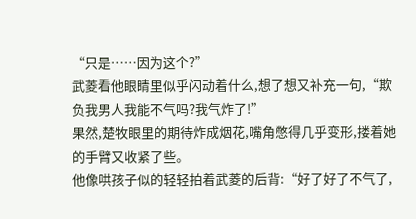“只是……因为这个?”
武菱看他眼睛里似乎闪动着什么,想了想又补充一句,“欺负我男人我能不气吗?我气炸了!”
果然,楚牧眼里的期待炸成烟花,嘴角憋得几乎变形,搂着她的手臂又收紧了些。
他像哄孩子似的轻轻拍着武菱的后背:“好了好了不气了,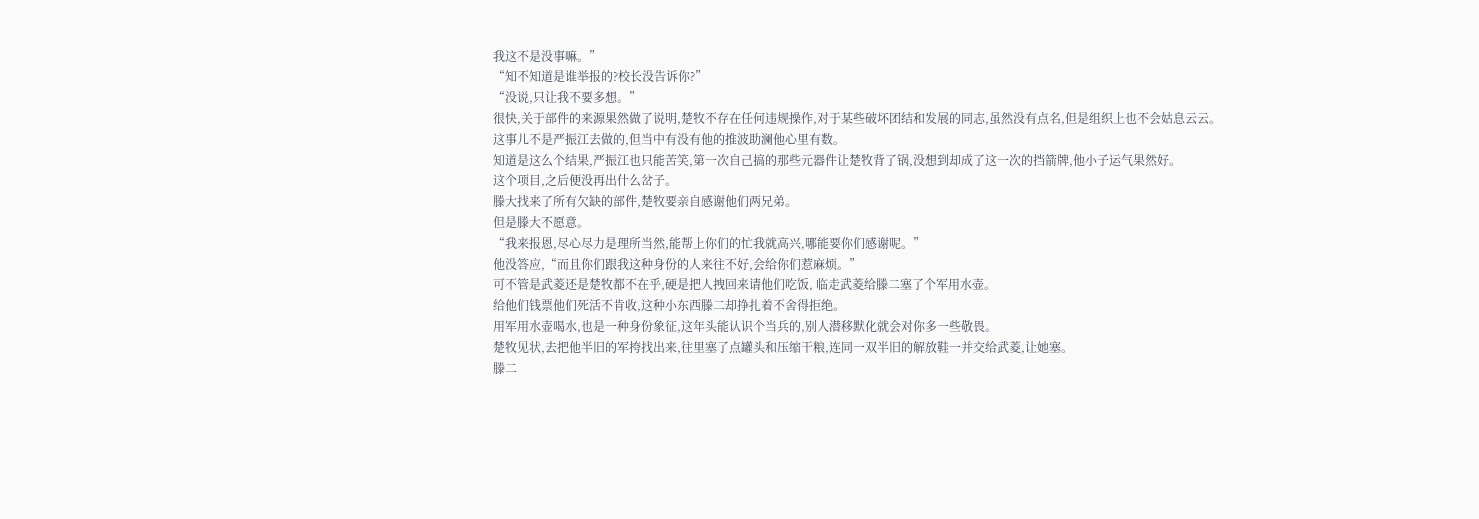我这不是没事嘛。”
“知不知道是谁举报的?校长没告诉你?”
“没说,只让我不要多想。”
很快,关于部件的来源果然做了说明,楚牧不存在任何违规操作,对于某些破坏团结和发展的同志,虽然没有点名,但是组织上也不会姑息云云。
这事儿不是严振江去做的,但当中有没有他的推波助澜他心里有数。
知道是这么个结果,严振江也只能苦笑,第一次自己搞的那些元器件让楚牧背了锅,没想到却成了这一次的挡箭牌,他小子运气果然好。
这个项目,之后便没再出什么岔子。
滕大找来了所有欠缺的部件,楚牧要亲自感谢他们两兄弟。
但是滕大不愿意。
“我来报恩,尽心尽力是理所当然,能帮上你们的忙我就高兴,哪能要你们感谢呢。”
他没答应,“而且你们跟我这种身份的人来往不好,会给你们惹麻烦。”
可不管是武菱还是楚牧都不在乎,硬是把人拽回来请他们吃饭, 临走武菱给滕二塞了个军用水壶。
给他们钱票他们死活不肯收,这种小东西滕二却挣扎着不舍得拒绝。
用军用水壶喝水,也是一种身份象征,这年头能认识个当兵的,别人潜移默化就会对你多一些敬畏。
楚牧见状,去把他半旧的军挎找出来,往里塞了点罐头和压缩干粮,连同一双半旧的解放鞋一并交给武菱,让她塞。
滕二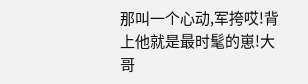那叫一个心动,军挎哎!背上他就是最时髦的崽!大哥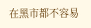在黑市都不容易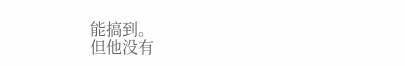能搞到。
但他没有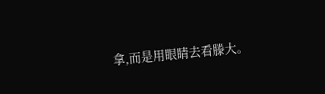拿,而是用眼睛去看滕大。